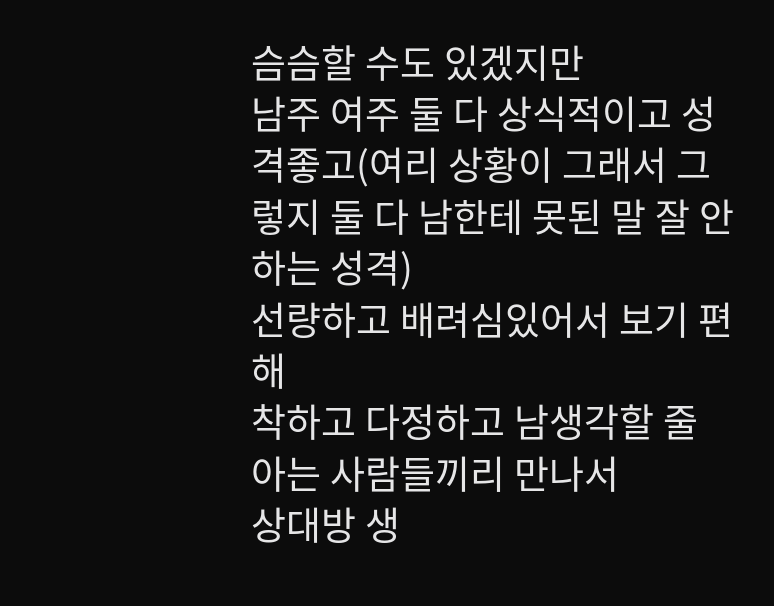슴슴할 수도 있겠지만
남주 여주 둘 다 상식적이고 성격좋고(여리 상황이 그래서 그렇지 둘 다 남한테 못된 말 잘 안하는 성격)
선량하고 배려심있어서 보기 편해
착하고 다정하고 남생각할 줄 아는 사람들끼리 만나서
상대방 생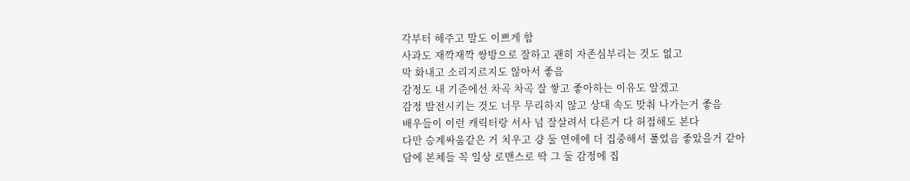각부터 해주고 말도 이쁘게 함
사과도 재깍재깍 쌍방으로 잘하고 괜히 자존심부리는 것도 없고
막 화내고 소리지르지도 않아서 좋음
감정도 내 기준에선 차곡 차곡 잘 쌓고 좋아하는 이유도 알겠고
감정 발전시키는 것도 너무 무리하지 않고 상대 속도 맞춰 나가는거 좋음
배우들이 이런 캐릭터랑 서사 넘 잘살려서 다른거 다 허접해도 본다
다만 승계싸움같은 거 치우고 걍 둘 연애에 더 집중해서 풀었음 좋았을거 같아
담에 본체들 꼭 일상 로맨스로 딱 그 둘 감정에 집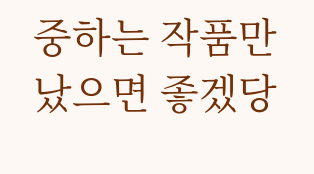중하는 작품만났으면 좋겠당